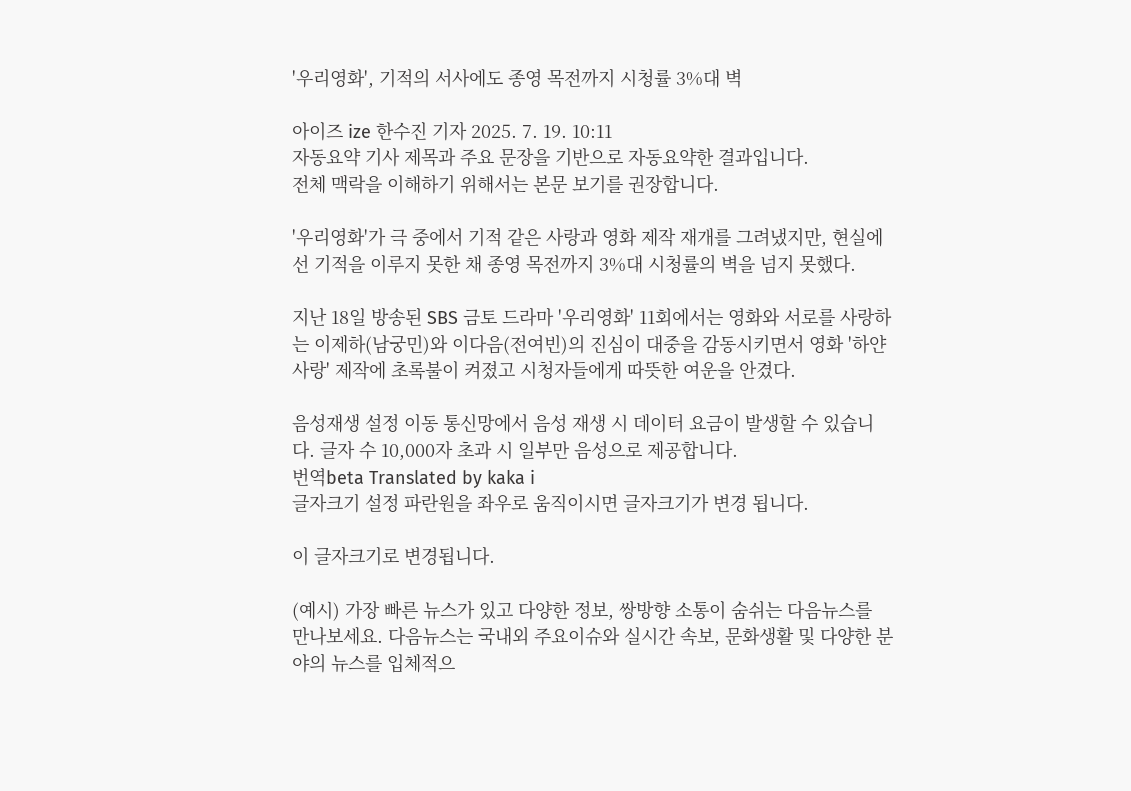'우리영화', 기적의 서사에도 종영 목전까지 시청률 3%대 벽

아이즈 ize 한수진 기자 2025. 7. 19. 10:11
자동요약 기사 제목과 주요 문장을 기반으로 자동요약한 결과입니다.
전체 맥락을 이해하기 위해서는 본문 보기를 권장합니다.

'우리영화'가 극 중에서 기적 같은 사랑과 영화 제작 재개를 그려냈지만, 현실에선 기적을 이루지 못한 채 종영 목전까지 3%대 시청률의 벽을 넘지 못했다.

지난 18일 방송된 SBS 금토 드라마 '우리영화' 11회에서는 영화와 서로를 사랑하는 이제하(남궁민)와 이다음(전여빈)의 진심이 대중을 감동시키면서 영화 '하얀 사랑' 제작에 초록불이 켜졌고 시청자들에게 따뜻한 여운을 안겼다.

음성재생 설정 이동 통신망에서 음성 재생 시 데이터 요금이 발생할 수 있습니다. 글자 수 10,000자 초과 시 일부만 음성으로 제공합니다.
번역beta Translated by kaka i
글자크기 설정 파란원을 좌우로 움직이시면 글자크기가 변경 됩니다.

이 글자크기로 변경됩니다.

(예시) 가장 빠른 뉴스가 있고 다양한 정보, 쌍방향 소통이 숨쉬는 다음뉴스를 만나보세요. 다음뉴스는 국내외 주요이슈와 실시간 속보, 문화생활 및 다양한 분야의 뉴스를 입체적으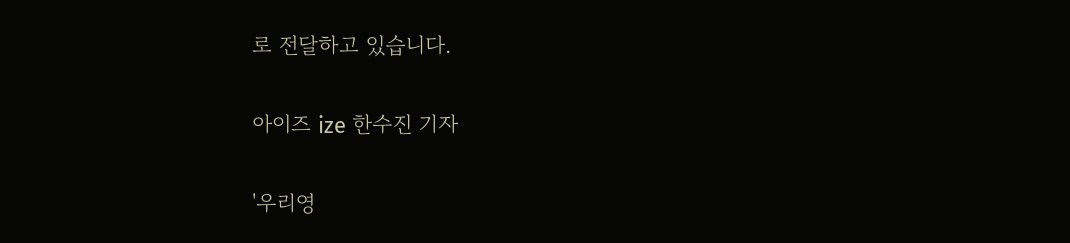로 전달하고 있습니다.

아이즈 ize 한수진 기자

'우리영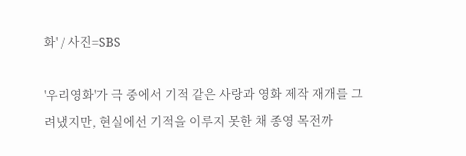화' / 사진=SBS

'우리영화'가 극 중에서 기적 같은 사랑과 영화 제작 재개를 그려냈지만, 현실에선 기적을 이루지 못한 채 종영 목전까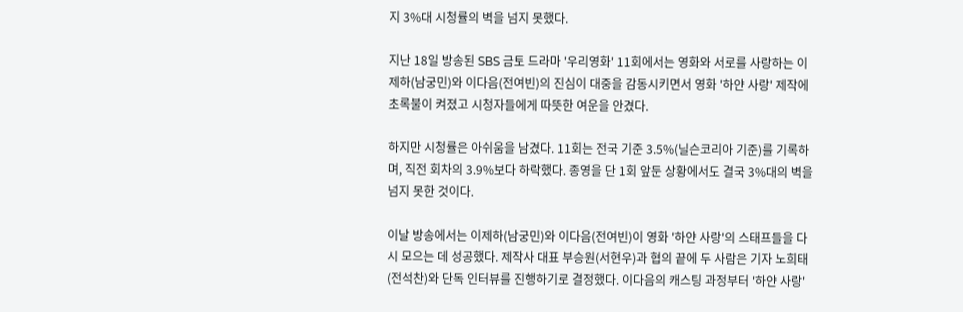지 3%대 시청률의 벽을 넘지 못했다.

지난 18일 방송된 SBS 금토 드라마 '우리영화' 11회에서는 영화와 서로를 사랑하는 이제하(남궁민)와 이다음(전여빈)의 진심이 대중을 감동시키면서 영화 '하얀 사랑' 제작에 초록불이 켜졌고 시청자들에게 따뜻한 여운을 안겼다.

하지만 시청률은 아쉬움을 남겼다. 11회는 전국 기준 3.5%(닐슨코리아 기준)를 기록하며, 직전 회차의 3.9%보다 하락했다. 종영을 단 1회 앞둔 상황에서도 결국 3%대의 벽을 넘지 못한 것이다.

이날 방송에서는 이제하(남궁민)와 이다음(전여빈)이 영화 '하얀 사랑'의 스태프들을 다시 모으는 데 성공했다. 제작사 대표 부승원(서현우)과 협의 끝에 두 사람은 기자 노희태(전석찬)와 단독 인터뷰를 진행하기로 결정했다. 이다음의 캐스팅 과정부터 '하얀 사랑'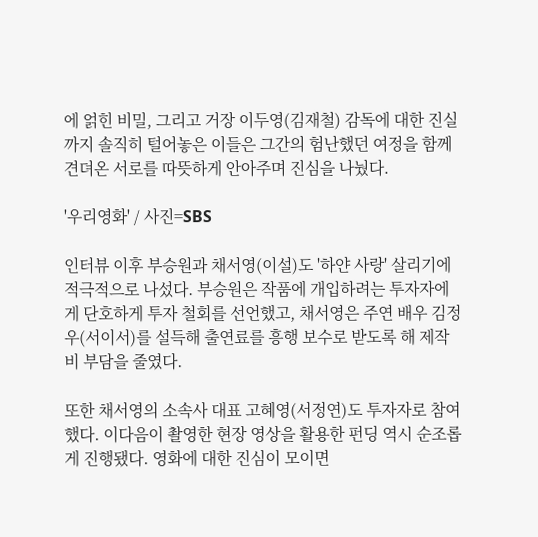에 얽힌 비밀, 그리고 거장 이두영(김재철) 감독에 대한 진실까지 솔직히 털어놓은 이들은 그간의 험난했던 여정을 함께 견뎌온 서로를 따뜻하게 안아주며 진심을 나눴다.

'우리영화' / 사진=SBS

인터뷰 이후 부승원과 채서영(이설)도 '하얀 사랑' 살리기에 적극적으로 나섰다. 부승원은 작품에 개입하려는 투자자에게 단호하게 투자 철회를 선언했고, 채서영은 주연 배우 김정우(서이서)를 설득해 출연료를 흥행 보수로 받도록 해 제작비 부담을 줄였다.

또한 채서영의 소속사 대표 고혜영(서정연)도 투자자로 참여했다. 이다음이 촬영한 현장 영상을 활용한 펀딩 역시 순조롭게 진행됐다. 영화에 대한 진심이 모이면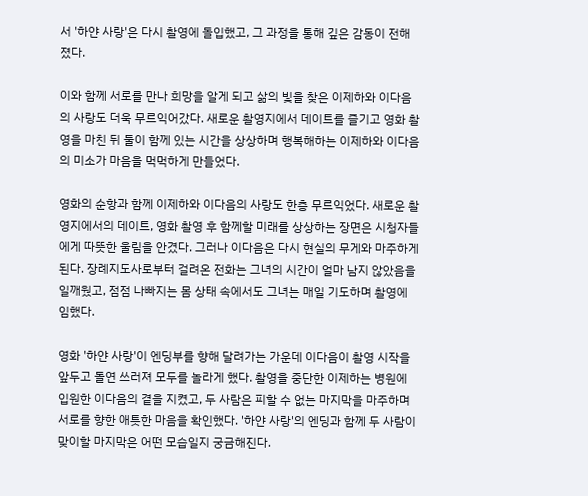서 '하얀 사랑'은 다시 촬영에 돌입했고, 그 과정을 통해 깊은 감동이 전해졌다.

이와 함께 서로를 만나 희망을 알게 되고 삶의 빛을 찾은 이제하와 이다음의 사랑도 더욱 무르익어갔다. 새로운 촬영지에서 데이트를 즐기고 영화 촬영을 마친 뒤 둘이 함께 있는 시간을 상상하며 행복해하는 이제하와 이다음의 미소가 마음을 먹먹하게 만들었다.

영화의 순항과 함께 이제하와 이다음의 사랑도 한층 무르익었다. 새로운 촬영지에서의 데이트, 영화 촬영 후 함께할 미래를 상상하는 장면은 시청자들에게 따뜻한 울림을 안겼다. 그러나 이다음은 다시 현실의 무게와 마주하게 된다. 장례지도사로부터 걸려온 전화는 그녀의 시간이 얼마 남지 않았음을 일깨웠고, 점점 나빠지는 몸 상태 속에서도 그녀는 매일 기도하며 촬영에 임했다.

영화 '하얀 사랑'이 엔딩부를 향해 달려가는 가운데 이다음이 촬영 시작을 앞두고 돌연 쓰러져 모두를 놀라게 했다. 촬영을 중단한 이제하는 병원에 입원한 이다음의 곁을 지켰고, 두 사람은 피할 수 없는 마지막을 마주하며 서로를 향한 애틋한 마음을 확인했다. '하얀 사랑'의 엔딩과 함께 두 사람이 맞이할 마지막은 어떤 모습일지 궁금해진다.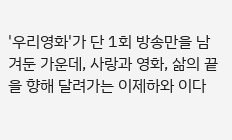'우리영화'가 단 1회 방송만을 남겨둔 가운데, 사랑과 영화, 삶의 끝을 향해 달려가는 이제하와 이다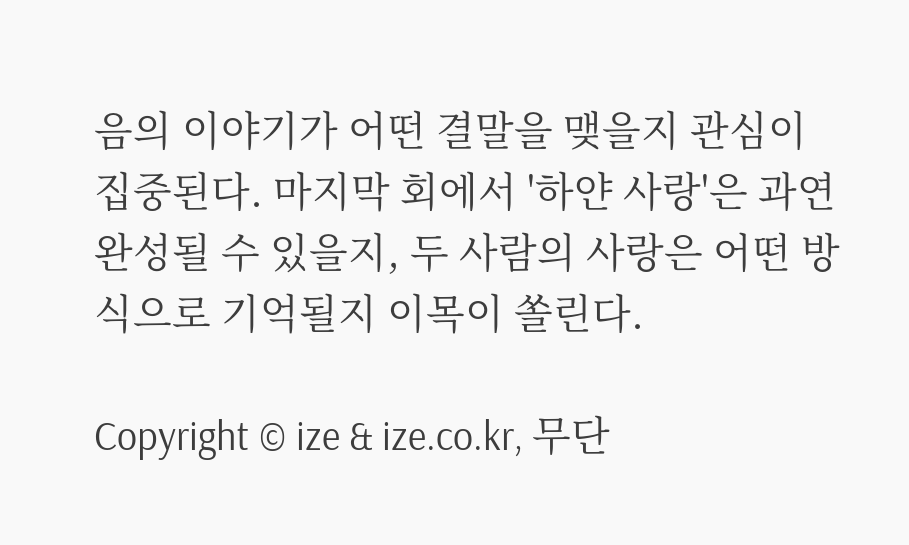음의 이야기가 어떤 결말을 맺을지 관심이 집중된다. 마지막 회에서 '하얀 사랑'은 과연 완성될 수 있을지, 두 사람의 사랑은 어떤 방식으로 기억될지 이목이 쏠린다.

Copyright © ize & ize.co.kr, 무단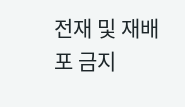전재 및 재배포 금지